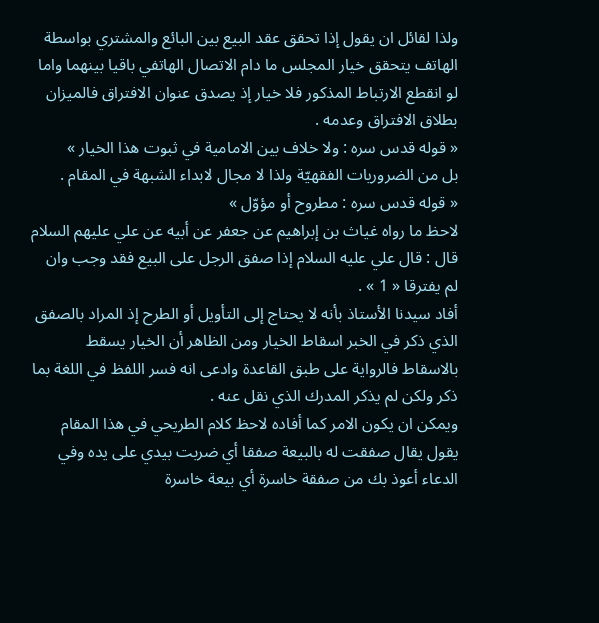ولذا لقائل ان يقول إذا تحقق عقد البيع بين البائع والمشتري بواسطة الهاتف يتحقق خيار المجلس ما دام الاتصال الهاتفي باقيا بينهما واما لو انقطع الارتباط المذكور فلا خيار إذ يصدق عنوان الافتراق فالميزان بطلاق الافتراق وعدمه .
« قوله قدس سره : ولا خلاف بين الامامية في ثبوت هذا الخيار »
بل من الضروريات الفقهيّة ولذا لا مجال لابداء الشبهة في المقام .
« قوله قدس سره : مطروح أو مؤوّل »
لاحظ ما رواه غياث بن إبراهيم عن جعفر عن أبيه عن علي عليهم السلام قال : قال علي عليه السلام إذا صفق الرجل على البيع فقد وجب وان لم يفترقا « 1 » .
أفاد سيدنا الأستاذ بأنه لا يحتاج إلى التأويل أو الطرح إذ المراد بالصفق الذي ذكر في الخبر اسقاط الخيار ومن الظاهر أن الخيار يسقط بالاسقاط فالرواية على طبق القاعدة وادعى انه فسر اللفظ في اللغة بما ذكر ولكن لم يذكر المدرك الذي نقل عنه .
ويمكن ان يكون الامر كما أفاده لاحظ كلام الطريحي في هذا المقام يقول يقال صفقت له بالبيعة صفقا أي ضربت بيدي على يده وفي الدعاء أعوذ بك من صفقة خاسرة أي بيعة خاسرة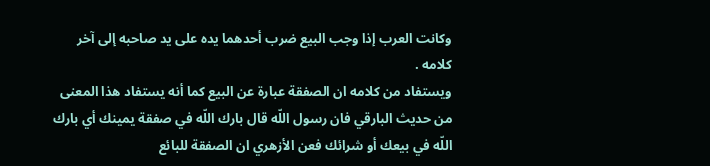وكانت العرب إذا وجب البيع ضرب أحدهما يده على يد صاحبه إلى آخر كلامه .
ويستفاد من كلامه ان الصفقة عبارة عن البيع كما أنه يستفاد هذا المعنى من حديث البارقي فان رسول اللّه قال بارك اللّه في صفقة يمينك أي بارك اللّه في بيعك أو شرائك فعن الأزهري ان الصفقة للبائع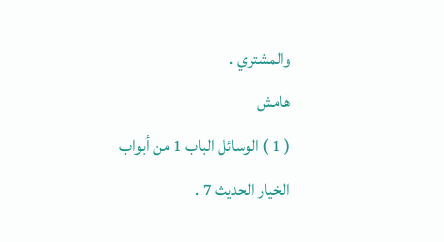والمشتري .
هامش
( 1 ) الوسائل الباب 1 من أبواب الخيار الحديث 7 .